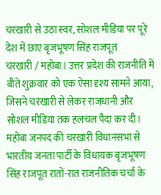चरखारी से उठा स्वर, सोशल मीडिया पर पूरे देश में छाए बृजभूषण सिंह राजपूत
चरखारी / महोबा। उत्तर प्रदेश की राजनीति में बीते शुक्रवार को एक ऐसा दृश्य सामने आया, जिसने चरखारी से लेकर राजधानी और सोशल मीडिया तक हलचल पैदा कर दी। महोबा जनपद की चरखारी विधानसभा से भारतीय जनता पार्टी के विधायक बृजभूषण सिंह राजपूत रातों-रात राजनीतिक चर्चा के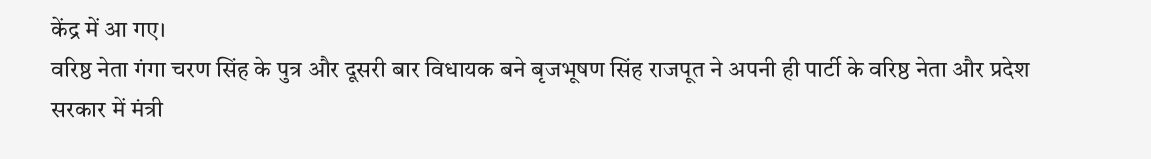केंद्र में आ गए।
वरिष्ठ नेता गंगा चरण सिंह के पुत्र और दूसरी बार विधायक बने बृजभूषण सिंह राजपूत ने अपनी ही पार्टी के वरिष्ठ नेता और प्रदेश सरकार में मंत्री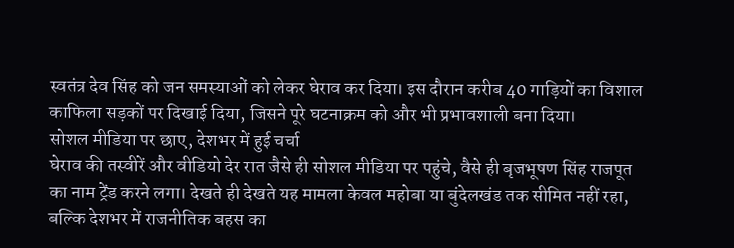स्वतंत्र देव सिंह को जन समस्याओं को लेकर घेराव कर दिया। इस दौरान करीब 40 गाड़ियों का विशाल काफिला सड़कों पर दिखाई दिया, जिसने पूरे घटनाक्रम को और भी प्रभावशाली बना दिया।
सोशल मीडिया पर छाए, देशभर में हुई चर्चा
घेराव की तस्वीरें और वीडियो देर रात जैसे ही सोशल मीडिया पर पहुंचे, वैसे ही बृजभूषण सिंह राजपूत का नाम ट्रेंड करने लगा। देखते ही देखते यह मामला केवल महोबा या बुंदेलखंड तक सीमित नहीं रहा, बल्कि देशभर में राजनीतिक बहस का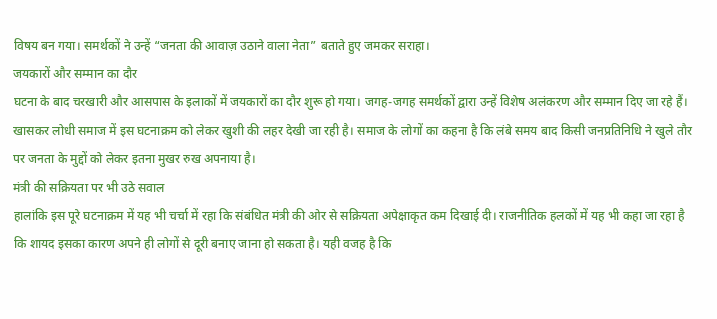विषय बन गया। समर्थकों ने उन्हें “जनता की आवाज़ उठाने वाला नेता” बताते हुए जमकर सराहा।
जयकारों और सम्मान का दौर
घटना के बाद चरखारी और आसपास के इलाकों में जयकारों का दौर शुरू हो गया। जगह-जगह समर्थकों द्वारा उन्हें विशेष अलंकरण और सम्मान दिए जा रहे हैं। खासकर लोधी समाज में इस घटनाक्रम को लेकर खुशी की लहर देखी जा रही है। समाज के लोगों का कहना है कि लंबे समय बाद किसी जनप्रतिनिधि ने खुले तौर पर जनता के मुद्दों को लेकर इतना मुखर रुख अपनाया है।
मंत्री की सक्रियता पर भी उठे सवाल
हालांकि इस पूरे घटनाक्रम में यह भी चर्चा में रहा कि संबंधित मंत्री की ओर से सक्रियता अपेक्षाकृत कम दिखाई दी। राजनीतिक हलकों में यह भी कहा जा रहा है कि शायद इसका कारण अपने ही लोगों से दूरी बनाए जाना हो सकता है। यही वजह है कि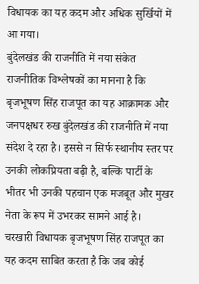विधायक का यह कदम और अधिक सुर्खियों में आ गया।
बुंदेलखंड की राजनीति में नया संकेत
राजनीतिक विश्लेषकों का मानना है कि बृजभूषण सिंह राजपूत का यह आक्रामक और जनपक्षधर रुख बुंदेलखंड की राजनीति में नया संदेश दे रहा है। इससे न सिर्फ स्थानीय स्तर पर उनकी लोकप्रियता बढ़ी है, बल्कि पार्टी के भीतर भी उनकी पहचान एक मजबूत और मुखर नेता के रूप में उभरकर सामने आई है।
चरखारी विधायक बृजभूषण सिंह राजपूत का यह कदम साबित करता है कि जब कोई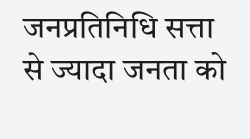जनप्रतिनिधि सत्ता से ज्यादा जनता को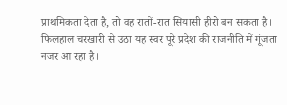प्राथमिकता देता है, तो वह रातों-रात सियासी हीरो बन सकता है। फिलहाल चरखारी से उठा यह स्वर पूरे प्रदेश की राजनीति में गूंजता नजर आ रहा है।